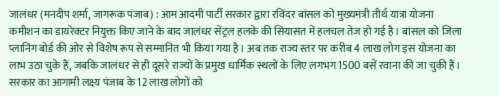जालंधर (मनदीप शर्मा, जागरूक पंजाब) : आम आदमी पार्टी सरकार द्वारा रविंदर बांसल को मुख्यमंत्री तीर्थ यात्रा योजना कमीशन का डायरेक्टर नियुक्त किए जाने के बाद जालंधर सेंट्रल हलके की सियासत में हलचल तेज हो गई है। बांसल को जिला प्लानिंग बोर्ड की ओर से विशेष रूप से सम्मानित भी किया गया है। अब तक राज्य स्तर पर करीब 4 लाख लोग इस योजना का लाभ उठा चुके हैं, जबकि जालंधर से ही दूसरे राज्यों के प्रमुख धार्मिक स्थलों के लिए लगभग 1500 बसें रवाना की जा चुकी हैं। सरकार का आगामी लक्ष्य पंजाब के 12 लाख लोगों को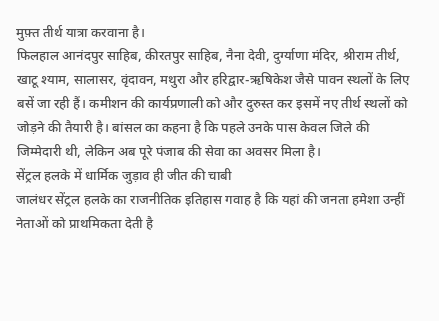मुफ़्त तीर्थ यात्रा करवाना है।
फिलहाल आनंदपुर साहिब, कीरतपुर साहिब, नैना देवी, दुर्ग्याणा मंदिर, श्रीराम तीर्थ, खाटू श्याम, सालासर, वृंदावन, मथुरा और हरिद्वार-ऋषिकेश जैसे पावन स्थलों के लिए बसें जा रही हैं। कमीशन की कार्यप्रणाली को और दुरुस्त कर इसमें नए तीर्थ स्थलों को जोड़ने की तैयारी है। बांसल का कहना है कि पहले उनके पास केवल जिले की जिम्मेदारी थी, लेकिन अब पूरे पंजाब की सेवा का अवसर मिला है।
सेंट्रल हलके में धार्मिक जुड़ाव ही जीत की चाबी
जालंधर सेंट्रल हलके का राजनीतिक इतिहास गवाह है कि यहां की जनता हमेशा उन्हीं नेताओं को प्राथमिकता देती है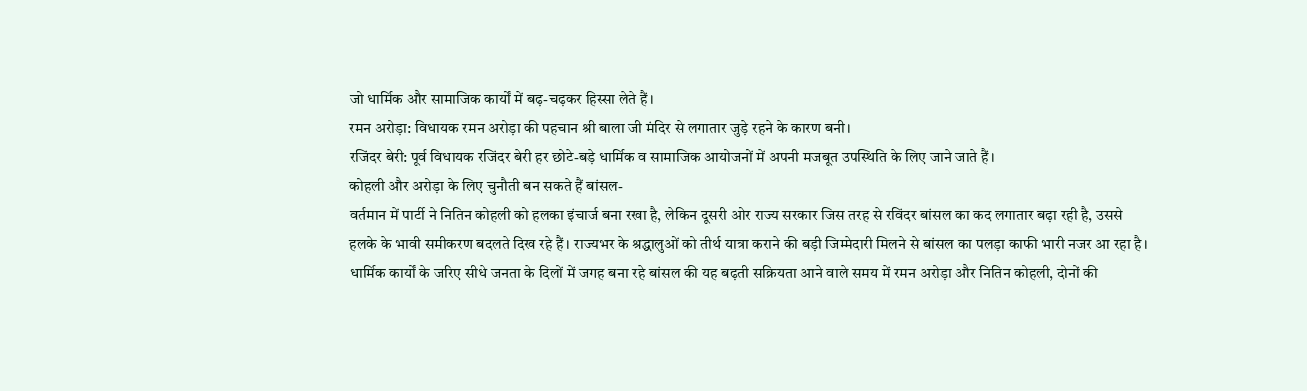जो धार्मिक और सामाजिक कार्यों में बढ़-चढ़कर हिस्सा लेते हैं।
रमन अरोड़ा: विधायक रमन अरोड़ा की पहचान श्री बाला जी मंदिर से लगातार जुड़े रहने के कारण बनी।
रजिंदर बेरी: पूर्व विधायक रजिंदर बेरी हर छोटे-बड़े धार्मिक व सामाजिक आयोजनों में अपनी मजबूत उपस्थिति के लिए जाने जाते हैं।
कोहली और अरोड़ा के लिए चुनौती बन सकते हैं बांसल-
वर्तमान में पार्टी ने नितिन कोहली को हलका इंचार्ज बना रखा है, लेकिन दूसरी ओर राज्य सरकार जिस तरह से रविंदर बांसल का कद लगातार बढ़ा रही है, उससे हलके के भावी समीकरण बदलते दिख रहे हैं। राज्यभर के श्रद्धालुओं को तीर्थ यात्रा कराने की बड़ी जिम्मेदारी मिलने से बांसल का पलड़ा काफी भारी नजर आ रहा है।
धार्मिक कार्यों के जरिए सीधे जनता के दिलों में जगह बना रहे बांसल की यह बढ़ती सक्रियता आने वाले समय में रमन अरोड़ा और नितिन कोहली, दोनों की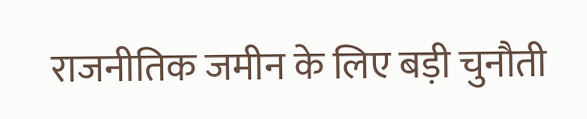राजनीतिक जमीन के लिए बड़ी चुनौती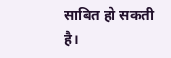साबित हो सकती है।